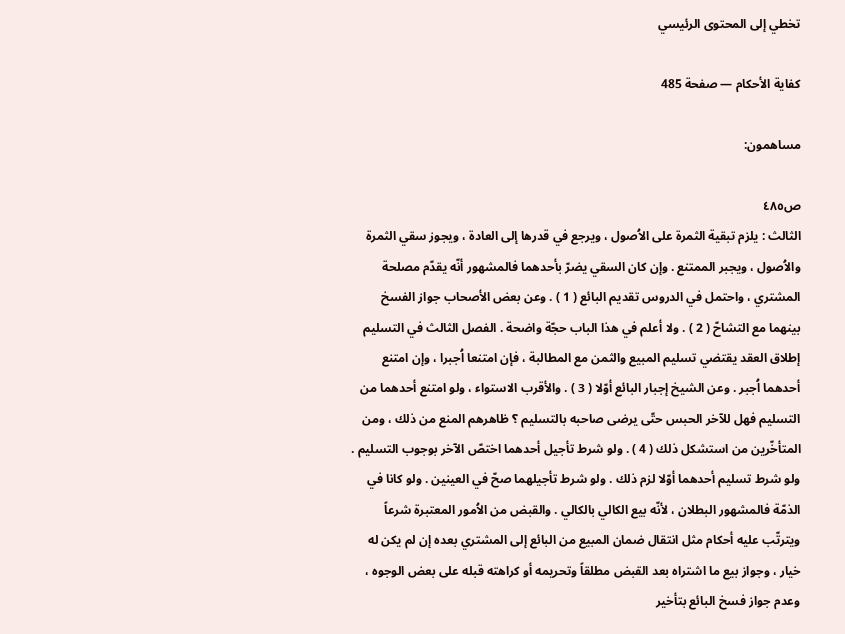تخطي إلى المحتوى الرئيسي

كفاية الأحكام — صفحة 485

مساهمون:

ص٤٨٥
الثالث : يلزم تبقية الثمرة على الاُصول ، ويرجع في قدرها إلى العادة ، ويجوز سقي الثمرة والاُصول ، ويجبر الممتنع . وإن كان السقي يضرّ بأحدهما فالمشهور أنّه يقدّم مصلحة المشتري ، واحتمل في الدروس تقديم البائع ( 1 ) . وعن بعض الأصحاب جواز الفسخ بينهما مع التشاحّ ( 2 ) . ولا أعلم في هذا الباب حجّة واضحة . الفصل الثالث في التسليم إطلاق العقد يقتضي تسليم المبيع والثمن مع المطالبة ، فإن امتنعا اُجبرا ، وإن امتنع أحدهما اُجبر . وعن الشيخ إجبار البائع أوّلا ( 3 ) . والأقرب الاستواء ، ولو امتنع أحدهما من التسليم فهل للآخر الحبس حتّى يرضى صاحبه بالتسليم ؟ ظاهرهم المنع من ذلك ، ومن المتأخّرين من استشكل ذلك ( 4 ) . ولو شرط تأجيل أحدهما اختصّ الآخر بوجوب التسليم . ولو شرط تسليم أحدهما أوّلا لزم ذلك . ولو شرط تأجيلهما صحّ في العينين . ولو كانا في الذمّة فالمشهور البطلان ، لأنّه بيع الكالي بالكالي . والقبض من الاُمور المعتبرة شرعاً ويترتّب عليه أحكام مثل انتقال ضمان المبيع من البائع إلى المشتري بعده إن لم يكن له خيار ، وجواز بيع ما اشتراه بعد القبض مطلقاً وتحريمه أو كراهته قبله على بعض الوجوه ، وعدم جواز فسخ البائع بتأخير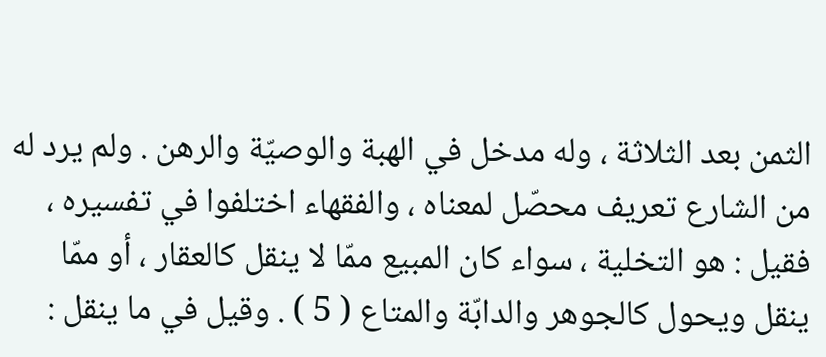الثمن بعد الثلاثة ، وله مدخل في الهبة والوصيّة والرهن . ولم يرد له من الشارع تعريف محصّل لمعناه ، والفقهاء اختلفوا في تفسيره ، فقيل : هو التخلية ، سواء كان المبيع ممّا لا ينقل كالعقار ، أو ممّا ينقل ويحول كالجوهر والدابّة والمتاع ( 5 ) . وقيل في ما ينقل :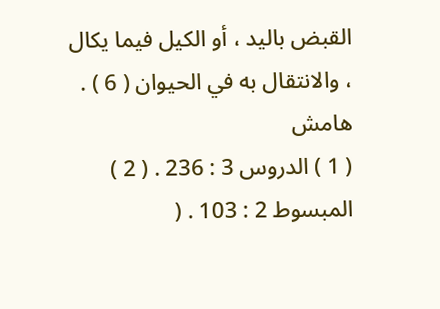القبض باليد ، أو الكيل فيما يكال ، والانتقال به في الحيوان ( 6 ) .
هامش
( 1 ) الدروس 3 : 236 . ( 2 ) المبسوط 2 : 103 . (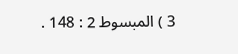3 ) المبسوط 2 : 148 .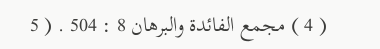( 4 ) مجمع الفائدة والبرهان 8 : 504 . ( 5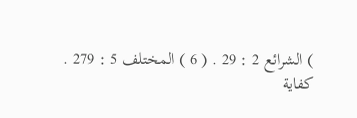) الشرائع 2 : 29 . ( 6 ) المختلف 5 : 279 .
كفاية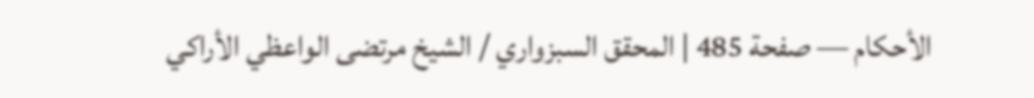الأحكام — صفحة 485 | المحقق السبزواري / الشيخ مرتضى الواعظي الأراكي